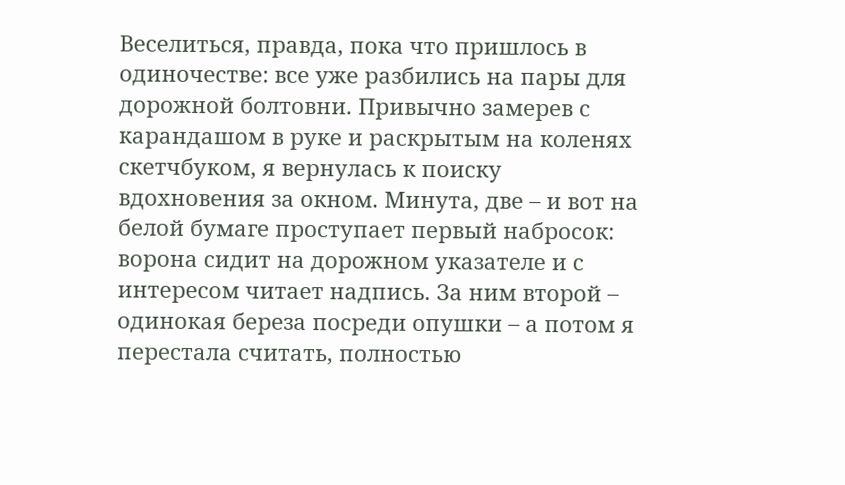Веселиться, правда, пока что пришлось в одиночестве: все уже разбились на пары для дорожной болтовни. Привычно замерев с карандашом в руке и раскрытым на коленях скетчбуком, я вернулась к поиску вдохновения за окном. Минута, две – и вот на белой бумаге проступает первый набросок: ворона сидит на дорожном указателе и с интересом читает надпись. За ним второй – одинокая береза посреди опушки – а потом я перестала считать, полностью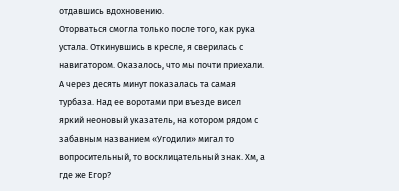отдавшись вдохновению.
Оторваться смогла только после того, как рука устала. Откинувшись в кресле, я сверилась с навигатором. Оказалось, что мы почти приехали. А через десять минут показалась та самая турбаза. Над ее воротами при въезде висел яркий неоновый указатель, на котором рядом с забавным названием «Угодили» мигал то вопросительный, то восклицательный знак. Хм, а где же Егор?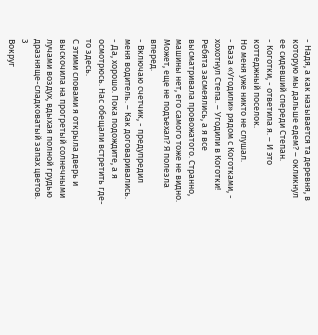- Надя, а как называется та деревня, в которую мы дальше едем? – окликнул ее сидевший спереди Степан.
- Коготки, - ответила я. – И это коттеджный поселок.
Но меня уже никто не слушал.
- База «Угодили» рядом с Коготками, - хохотнул Степа. – Угодили в Коготки!
Ребята засмеялись, а я все высматривала провожатого. Странно, машины нет, его самого тоже не видно. Может, еще не подъехал? Я полезла вперед.
- Включаю счетчик, - предупредил меня водитель. – Как договаривались.
- Да, хорошо. Пока подождите, а я осмотрюсь. Нас обещали встретить где-то здесь.
С этими словами я открыла дверь и выскочила на прогретый солнечными лучами воздух, вдыхая полной грудью дразняще-сладковатый запах цветов.
3
Вокруг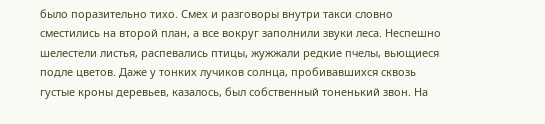было поразительно тихо. Смех и разговоры внутри такси словно сместились на второй план, а все вокруг заполнили звуки леса. Неспешно шелестели листья, распевались птицы, жужжали редкие пчелы, вьющиеся подле цветов. Даже у тонких лучиков солнца, пробивавшихся сквозь густые кроны деревьев, казалось, был собственный тоненький звон. На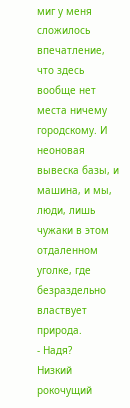миг у меня сложилось впечатление, что здесь вообще нет места ничему городскому. И неоновая вывеска базы, и машина, и мы, люди, лишь чужаки в этом отдаленном уголке, где безраздельно властвует природа.
- Надя?
Низкий рокочущий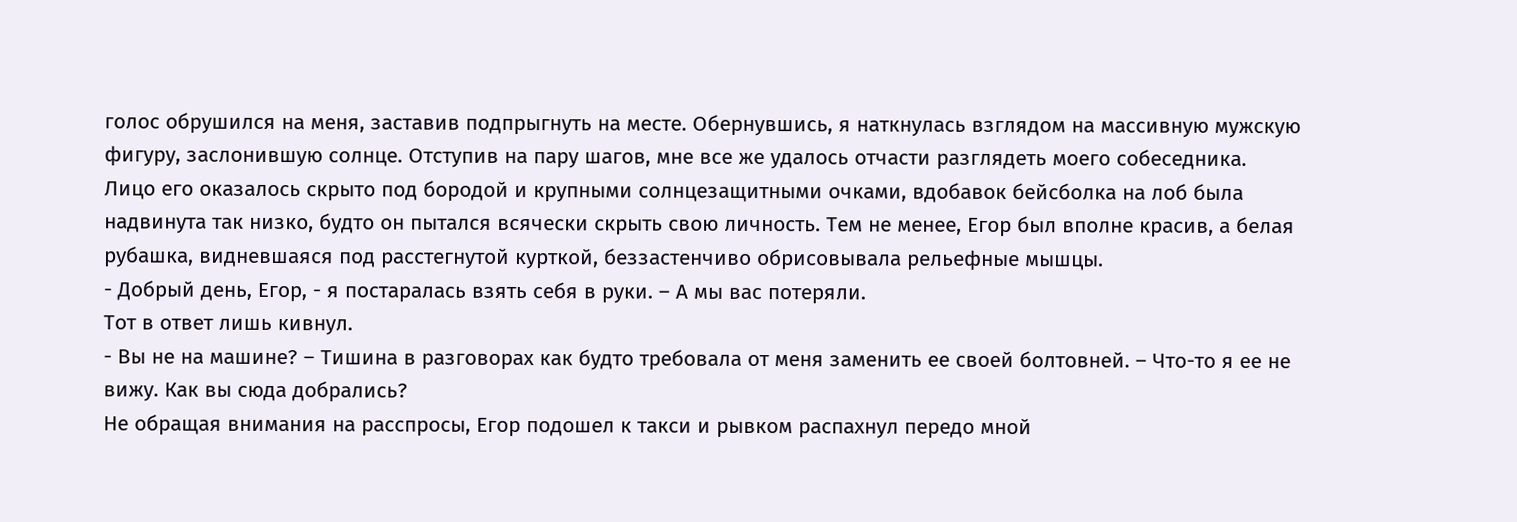голос обрушился на меня, заставив подпрыгнуть на месте. Обернувшись, я наткнулась взглядом на массивную мужскую фигуру, заслонившую солнце. Отступив на пару шагов, мне все же удалось отчасти разглядеть моего собеседника.
Лицо его оказалось скрыто под бородой и крупными солнцезащитными очками, вдобавок бейсболка на лоб была надвинута так низко, будто он пытался всячески скрыть свою личность. Тем не менее, Егор был вполне красив, а белая рубашка, видневшаяся под расстегнутой курткой, беззастенчиво обрисовывала рельефные мышцы.
- Добрый день, Егор, - я постаралась взять себя в руки. – А мы вас потеряли.
Тот в ответ лишь кивнул.
- Вы не на машине? – Тишина в разговорах как будто требовала от меня заменить ее своей болтовней. – Что-то я ее не вижу. Как вы сюда добрались?
Не обращая внимания на расспросы, Егор подошел к такси и рывком распахнул передо мной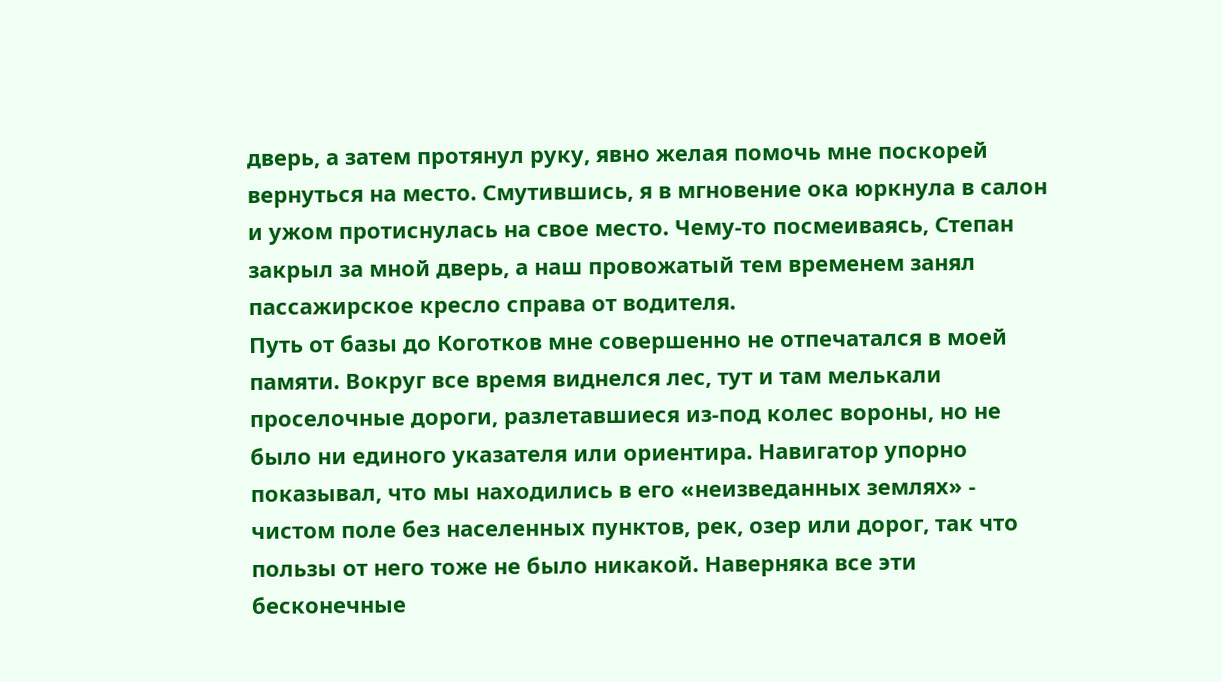дверь, а затем протянул руку, явно желая помочь мне поскорей вернуться на место. Смутившись, я в мгновение ока юркнула в салон и ужом протиснулась на свое место. Чему-то посмеиваясь, Степан закрыл за мной дверь, а наш провожатый тем временем занял пассажирское кресло справа от водителя.
Путь от базы до Коготков мне совершенно не отпечатался в моей памяти. Вокруг все время виднелся лес, тут и там мелькали проселочные дороги, разлетавшиеся из-под колес вороны, но не было ни единого указателя или ориентира. Навигатор упорно показывал, что мы находились в его «неизведанных землях» - чистом поле без населенных пунктов, рек, озер или дорог, так что пользы от него тоже не было никакой. Наверняка все эти бесконечные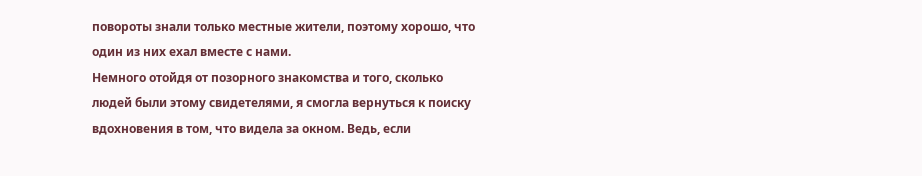повороты знали только местные жители, поэтому хорошо, что один из них ехал вместе с нами.
Немного отойдя от позорного знакомства и того, сколько людей были этому свидетелями, я смогла вернуться к поиску вдохновения в том, что видела за окном. Ведь, если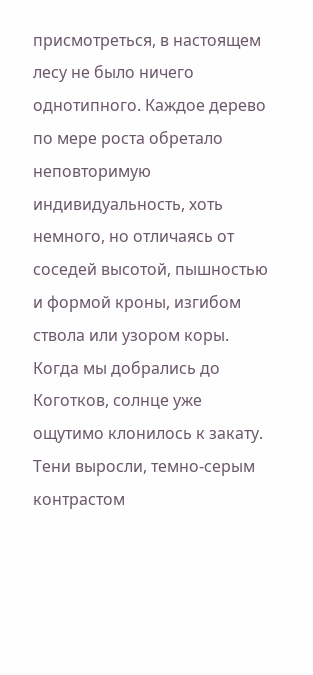присмотреться, в настоящем лесу не было ничего однотипного. Каждое дерево по мере роста обретало неповторимую индивидуальность, хоть немного, но отличаясь от соседей высотой, пышностью и формой кроны, изгибом ствола или узором коры.
Когда мы добрались до Коготков, солнце уже ощутимо клонилось к закату. Тени выросли, темно-серым контрастом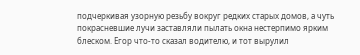подчеркивая узорную резьбу вокруг редких старых домов, а чуть покрасневшие лучи заставляли пылать окна нестерпимо ярким блеском. Егор что-то сказал водителю, и тот вырулил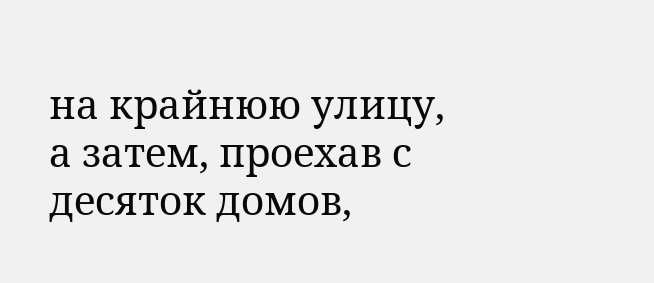на крайнюю улицу, а затем, проехав с десяток домов,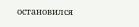остановился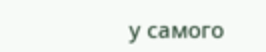у самого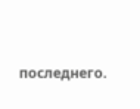последнего.